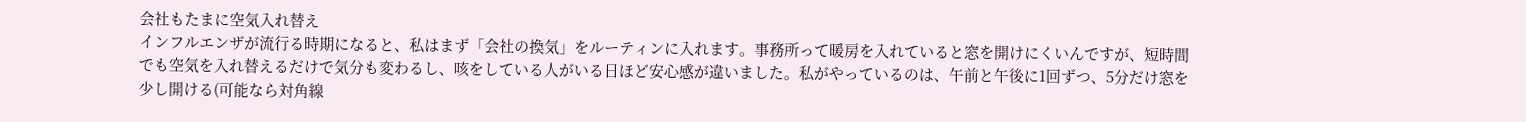会社もたまに空気入れ替え
インフルエンザが流行る時期になると、私はまず「会社の換気」をルーティンに入れます。事務所って暖房を入れていると窓を開けにくいんですが、短時間でも空気を入れ替えるだけで気分も変わるし、咳をしている人がいる日ほど安心感が違いました。私がやっているのは、午前と午後に1回ずつ、5分だけ窓を少し開ける(可能なら対角線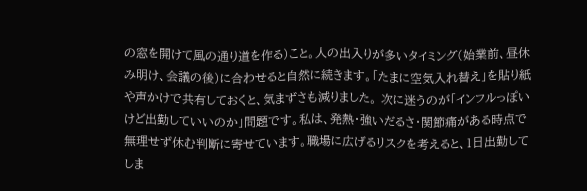の窓を開けて風の通り道を作る)こと。人の出入りが多いタイミング(始業前、昼休み明け、会議の後)に合わせると自然に続きます。「たまに空気入れ替え」を貼り紙や声かけで共有しておくと、気まずさも減りました。 次に迷うのが「インフルっぽいけど出勤していいのか」問題です。私は、発熱・強いだるさ・関節痛がある時点で無理せず休む判断に寄せています。職場に広げるリスクを考えると、1日出勤してしま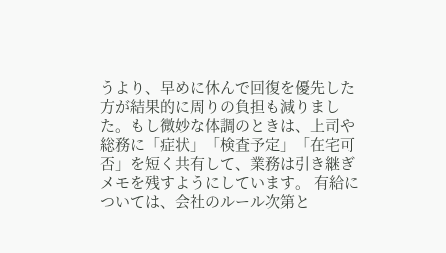うより、早めに休んで回復を優先した方が結果的に周りの負担も減りました。もし微妙な体調のときは、上司や総務に「症状」「検査予定」「在宅可否」を短く共有して、業務は引き継ぎメモを残すようにしています。 有給については、会社のルール次第と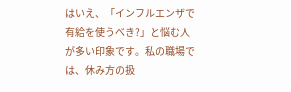はいえ、「インフルエンザで有給を使うべき?」と悩む人が多い印象です。私の職場では、休み方の扱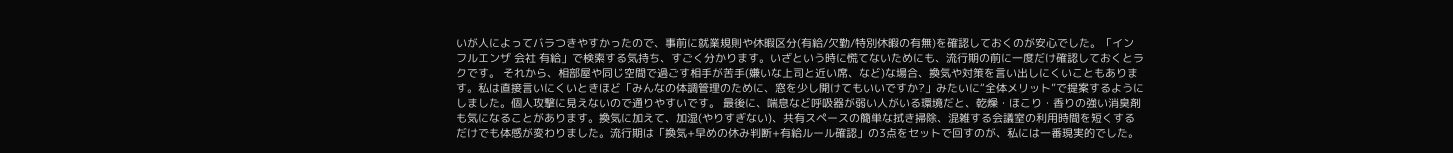いが人によってバラつきやすかったので、事前に就業規則や休暇区分(有給/欠勤/特別休暇の有無)を確認しておくのが安心でした。「インフルエンザ 会社 有給」で検索する気持ち、すごく分かります。いざという時に慌てないためにも、流行期の前に一度だけ確認しておくとラクです。 それから、相部屋や同じ空間で過ごす相手が苦手(嫌いな上司と近い席、など)な場合、換気や対策を言い出しにくいこともあります。私は直接言いにくいときほど「みんなの体調管理のために、窓を少し開けてもいいですか?」みたいに“全体メリット”で提案するようにしました。個人攻撃に見えないので通りやすいです。 最後に、喘息など呼吸器が弱い人がいる環境だと、乾燥・ほこり・香りの強い消臭剤も気になることがあります。換気に加えて、加湿(やりすぎない)、共有スペースの簡単な拭き掃除、混雑する会議室の利用時間を短くするだけでも体感が変わりました。流行期は「換気+早めの休み判断+有給ルール確認」の3点をセットで回すのが、私には一番現実的でした。